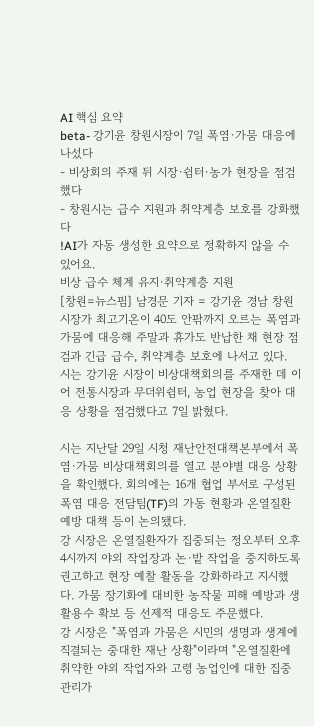AI 핵심 요약
beta- 강기윤 창원시장이 7일 폭염·가뭄 대응에 나섰다
- 비상회의 주재 뒤 시장·쉼터·농가 현장을 점검했다
- 창원시는 급수 지원과 취약계층 보호를 강화했다
!AI가 자동 생성한 요약으로 정확하지 않을 수 있어요.
비상 급수 체계 유지·취약계층 지원
[창원=뉴스핌] 남경문 기자 = 강기윤 경남 창원시장가 최고기온이 40도 안팎까지 오르는 폭염과 가뭄에 대응해 주말과 휴가도 반납한 채 현장 점검과 긴급 급수, 취약계층 보호에 나서고 있다.
시는 강기윤 시장이 비상대책회의를 주재한 데 이어 전통시장과 무더위쉼터, 농업 현장을 찾아 대응 상황을 점검했다고 7일 밝혔다.

시는 지난달 29일 시청 재난안전대책본부에서 폭염·가뭄 비상대책회의를 열고 분야별 대응 상황을 확인했다. 회의에는 16개 협업 부서로 구성된 폭염 대응 전담팀(TF)의 가동 현황과 온열질환 예방 대책 등이 논의됐다.
강 시장은 온열질환자가 집중되는 정오부터 오후 4시까지 야외 작업장과 논·밭 작업을 중지하도록 권고하고 현장 예찰 활동을 강화하라고 지시했다. 가뭄 장기화에 대비한 농작물 피해 예방과 생활용수 확보 등 선제적 대응도 주문했다.
강 시장은 "폭염과 가뭄은 시민의 생명과 생계에 직결되는 중대한 재난 상황"이라며 "온열질환에 취약한 야외 작업자와 고령 농업인에 대한 집중 관리가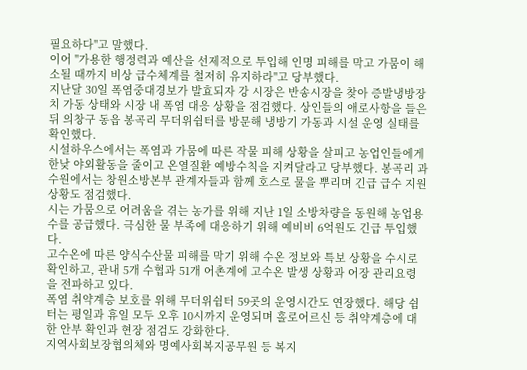필요하다"고 말했다.
이어 "가용한 행정력과 예산을 선제적으로 투입해 인명 피해를 막고 가뭄이 해소될 때까지 비상 급수체계를 철저히 유지하라"고 당부했다.
지난달 30일 폭염중대경보가 발효되자 강 시장은 반송시장을 찾아 증발냉방장치 가동 상태와 시장 내 폭염 대응 상황을 점검했다. 상인들의 애로사항을 들은 뒤 의창구 동읍 봉곡리 무더위쉼터를 방문해 냉방기 가동과 시설 운영 실태를 확인했다.
시설하우스에서는 폭염과 가뭄에 따른 작물 피해 상황을 살피고 농업인들에게 한낮 야외활동을 줄이고 온열질환 예방수칙을 지켜달라고 당부했다. 봉곡리 과수원에서는 창원소방본부 관계자들과 함께 호스로 물을 뿌리며 긴급 급수 지원 상황도 점검했다.
시는 가뭄으로 어려움을 겪는 농가를 위해 지난 1일 소방차량을 동원해 농업용수를 공급했다. 극심한 물 부족에 대응하기 위해 예비비 6억원도 긴급 투입했다.
고수온에 따른 양식수산물 피해를 막기 위해 수온 정보와 특보 상황을 수시로 확인하고, 관내 5개 수협과 51개 어촌계에 고수온 발생 상황과 어장 관리요령을 전파하고 있다.
폭염 취약계층 보호를 위해 무더위쉼터 59곳의 운영시간도 연장했다. 해당 쉼터는 평일과 휴일 모두 오후 10시까지 운영되며 홀로어르신 등 취약계층에 대한 안부 확인과 현장 점검도 강화한다.
지역사회보장협의체와 명예사회복지공무원 등 복지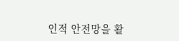인적 안전망을 활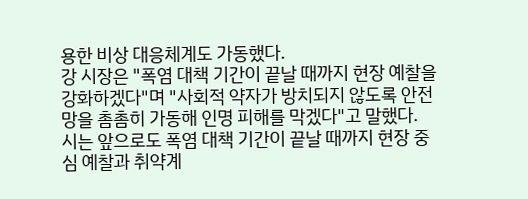용한 비상 대응체계도 가동했다.
강 시장은 "폭염 대책 기간이 끝날 때까지 현장 예찰을 강화하겠다"며 "사회적 약자가 방치되지 않도록 안전망을 촘촘히 가동해 인명 피해를 막겠다"고 말했다.
시는 앞으로도 폭염 대책 기간이 끝날 때까지 현장 중심 예찰과 취약계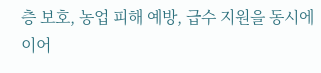층 보호, 농업 피해 예방, 급수 지원을 동시에 이어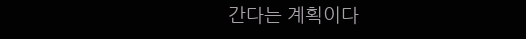간다는 계획이다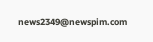news2349@newspim.com